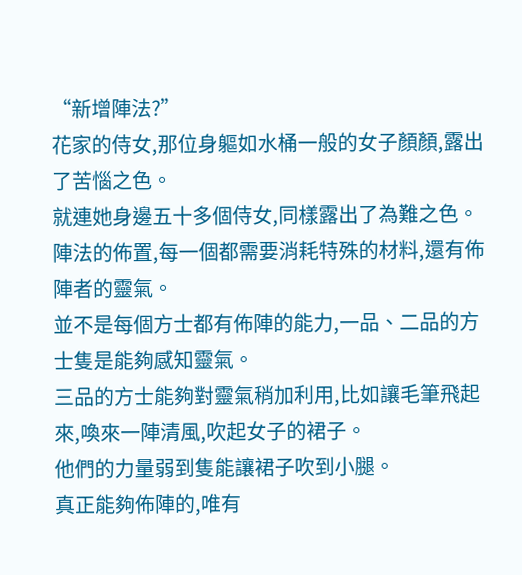“新增陣法?”
花家的侍女,那位身軀如水桶一般的女子顏顏,露出了苦惱之色。
就連她身邊五十多個侍女,同樣露出了為難之色。
陣法的佈置,每一個都需要消耗特殊的材料,還有佈陣者的靈氣。
並不是每個方士都有佈陣的能力,一品、二品的方士隻是能夠感知靈氣。
三品的方士能夠對靈氣稍加利用,比如讓毛筆飛起來,喚來一陣清風,吹起女子的裙子。
他們的力量弱到隻能讓裙子吹到小腿。
真正能夠佈陣的,唯有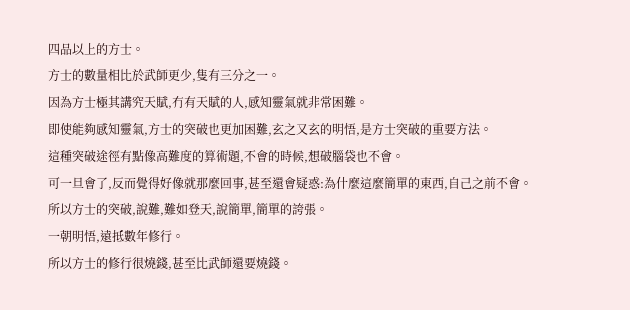四品以上的方士。
方士的數量相比於武師更少,隻有三分之一。
因為方士極其講究天賦,冇有天賦的人,感知靈氣就非常困難。
即使能夠感知靈氣,方士的突破也更加困難,玄之又玄的明悟,是方士突破的重要方法。
這種突破途徑有點像高難度的算術題,不會的時候,想破腦袋也不會。
可一旦會了,反而覺得好像就那麼回事,甚至還會疑惑:為什麼這麼簡單的東西,自己之前不會。
所以方士的突破,說難,難如登天,說簡單,簡單的誇張。
一朝明悟,遠抵數年修行。
所以方士的修行很燒錢,甚至比武師還要燒錢。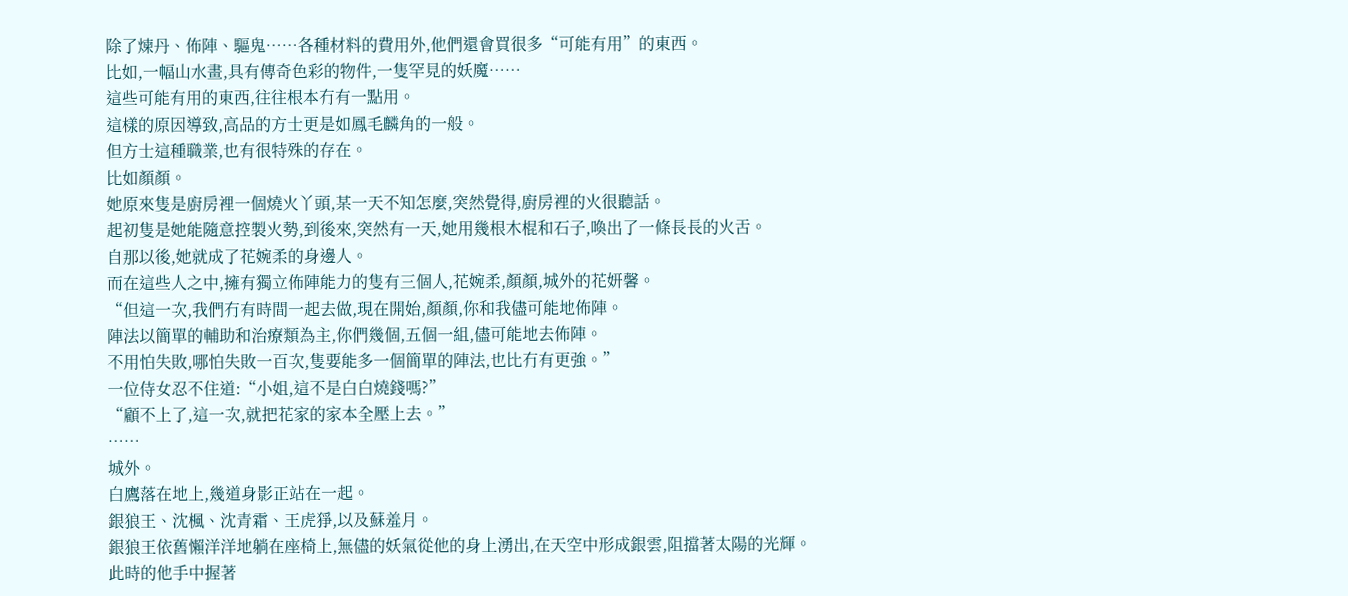除了煉丹、佈陣、驅鬼……各種材料的費用外,他們還會買很多“可能有用”的東西。
比如,一幅山水畫,具有傳奇色彩的物件,一隻罕見的妖魔……
這些可能有用的東西,往往根本冇有一點用。
這樣的原因導致,高品的方士更是如鳳毛麟角的一般。
但方士這種職業,也有很特殊的存在。
比如顏顏。
她原來隻是廚房裡一個燒火丫頭,某一天不知怎麼,突然覺得,廚房裡的火很聽話。
起初隻是她能隨意控製火勢,到後來,突然有一天,她用幾根木棍和石子,喚出了一條長長的火舌。
自那以後,她就成了花婉柔的身邊人。
而在這些人之中,擁有獨立佈陣能力的隻有三個人,花婉柔,顏顏,城外的花妍馨。
“但這一次,我們冇有時間一起去做,現在開始,顏顏,你和我儘可能地佈陣。
陣法以簡單的輔助和治療類為主,你們幾個,五個一組,儘可能地去佈陣。
不用怕失敗,哪怕失敗一百次,隻要能多一個簡單的陣法,也比冇有更強。”
一位侍女忍不住道:“小姐,這不是白白燒錢嗎?”
“顧不上了,這一次,就把花家的家本全壓上去。”
……
城外。
白鷹落在地上,幾道身影正站在一起。
銀狼王、沈楓、沈青霜、王虎猙,以及蘇羞月。
銀狼王依舊懶洋洋地躺在座椅上,無儘的妖氣從他的身上湧出,在天空中形成銀雲,阻擋著太陽的光輝。
此時的他手中握著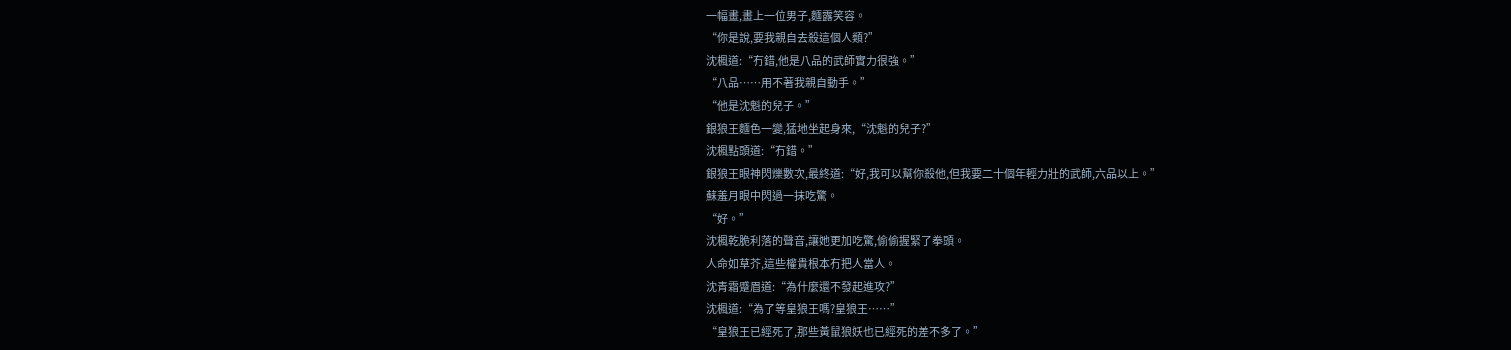一幅畫,畫上一位男子,麵露笑容。
“你是說,要我親自去殺這個人類?”
沈楓道:“冇錯,他是八品的武師實力很強。”
“八品……用不著我親自動手。”
“他是沈魁的兒子。”
銀狼王麵色一變,猛地坐起身來,“沈魁的兒子?”
沈楓點頭道:“冇錯。”
銀狼王眼神閃爍數次,最終道:“好,我可以幫你殺他,但我要二十個年輕力壯的武師,六品以上。”
蘇羞月眼中閃過一抹吃驚。
“好。”
沈楓乾脆利落的聲音,讓她更加吃驚,偷偷握緊了拳頭。
人命如草芥,這些權貴根本冇把人當人。
沈青霜蹙眉道:“為什麼還不發起進攻?”
沈楓道:“為了等皇狼王嗎?皇狼王……”
“皇狼王已經死了,那些黃鼠狼妖也已經死的差不多了。”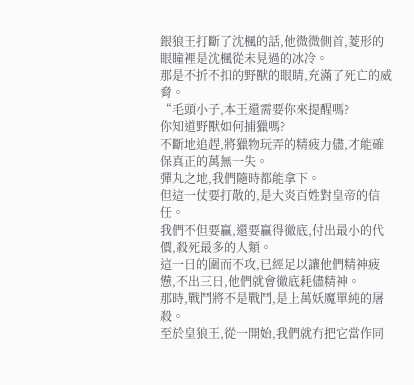銀狼王打斷了沈楓的話,他微微側首,菱形的眼瞳裡是沈楓從未見過的冰冷。
那是不折不扣的野獸的眼睛,充滿了死亡的威脅。
“毛頭小子,本王還需要你來提醒嗎?
你知道野獸如何捕獵嗎?
不斷地追趕,將獵物玩弄的精疲力儘,才能確保真正的萬無一失。
彈丸之地,我們隨時都能拿下。
但這一仗要打散的,是大炎百姓對皇帝的信任。
我們不但要贏,還要贏得徹底,付出最小的代價,殺死最多的人類。
這一日的圍而不攻,已經足以讓他們精神疲憊,不出三日,他們就會徹底耗儘精神。
那時,戰鬥將不是戰鬥,是上萬妖魔單純的屠殺。
至於皇狼王,從一開始,我們就冇把它當作同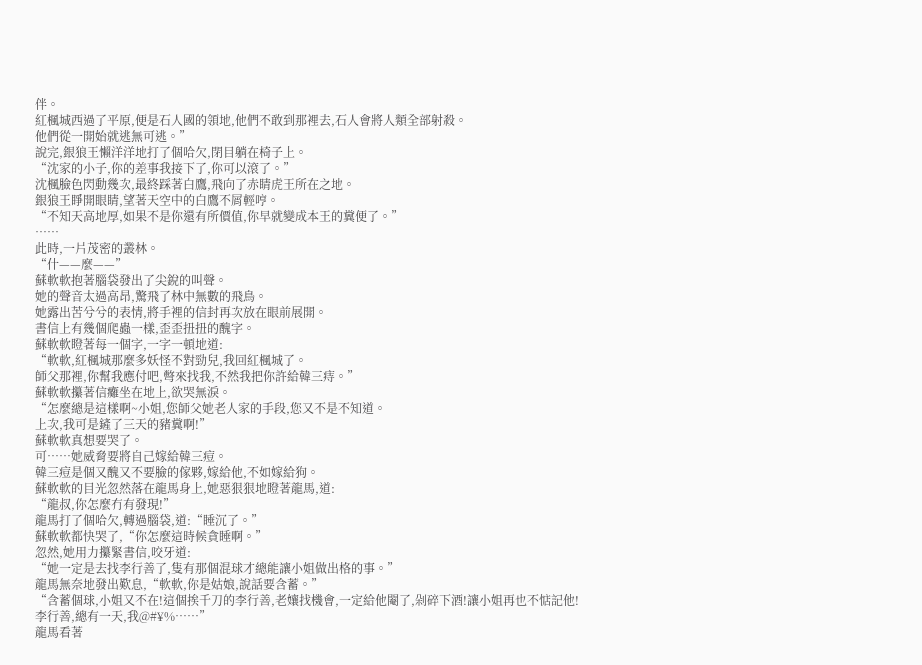伴。
紅楓城西過了平原,便是石人國的領地,他們不敢到那裡去,石人會將人類全部射殺。
他們從一開始就逃無可逃。”
說完,銀狼王懶洋洋地打了個哈欠,閉目躺在椅子上。
“沈家的小子,你的差事我接下了,你可以滾了。”
沈楓臉色閃動幾次,最終踩著白鷹,飛向了赤睛虎王所在之地。
銀狼王睜開眼睛,望著天空中的白鷹不屑輕哼。
“不知天高地厚,如果不是你還有所價值,你早就變成本王的糞便了。”
……
此時,一片茂密的叢林。
“什——麼——”
蘇軟軟抱著腦袋發出了尖銳的叫聲。
她的聲音太過高昂,驚飛了林中無數的飛鳥。
她露出苦兮兮的表情,將手裡的信封再次放在眼前展開。
書信上有幾個爬蟲一樣,歪歪扭扭的醜字。
蘇軟軟瞪著每一個字,一字一頓地道:
“軟軟,紅楓城那麼多妖怪不對勁兒,我回紅楓城了。
師父那裡,你幫我應付吧,彆來找我,不然我把你許給韓三痔。”
蘇軟軟攥著信癱坐在地上,欲哭無淚。
“怎麼總是這樣啊~小姐,您師父她老人家的手段,您又不是不知道。
上次,我可是鏟了三天的豬糞啊!”
蘇軟軟真想要哭了。
可……她威脅要將自己嫁給韓三痘。
韓三痘是個又醜又不要臉的傢夥,嫁給他,不如嫁給狗。
蘇軟軟的目光忽然落在龍馬身上,她惡狠狠地瞪著龍馬,道:
“龍叔,你怎麼冇有發現!”
龍馬打了個哈欠,轉過腦袋,道:“睡沉了。”
蘇軟軟都快哭了,“你怎麼這時候貪睡啊。”
忽然,她用力攥緊書信,咬牙道:
“她一定是去找李行善了,隻有那個混球才總能讓小姐做出格的事。”
龍馬無奈地發出歎息,“軟軟,你是姑娘,說話要含蓄。”
“含蓄個球,小姐又不在!這個挨千刀的李行善,老孃找機會,一定給他閹了,剁碎下酒!讓小姐再也不惦記他!
李行善,總有一天,我@#¥%……”
龍馬看著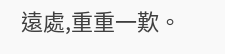遠處,重重一歎。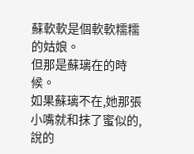蘇軟軟是個軟軟糯糯的姑娘。
但那是蘇璃在的時候。
如果蘇璃不在,她那張小嘴就和抹了蜜似的,說的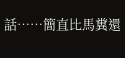話……簡直比馬糞還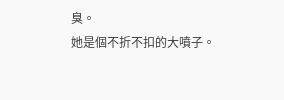臭。
她是個不折不扣的大噴子。